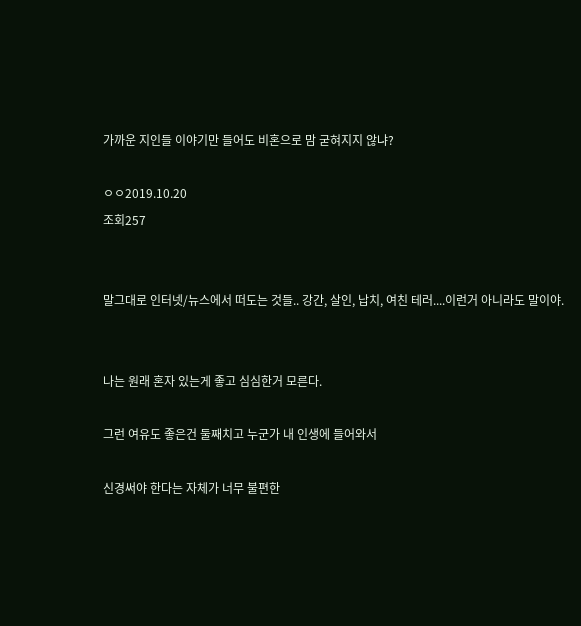가까운 지인들 이야기만 들어도 비혼으로 맘 굳혀지지 않냐?

ㅇㅇ2019.10.20
조회257


말그대로 인터넷/뉴스에서 떠도는 것들.. 강간, 살인, 납치, 여친 테러....이런거 아니라도 말이야.


나는 원래 혼자 있는게 좋고 심심한거 모른다.

그런 여유도 좋은건 둘째치고 누군가 내 인생에 들어와서

신경써야 한다는 자체가 너무 불편한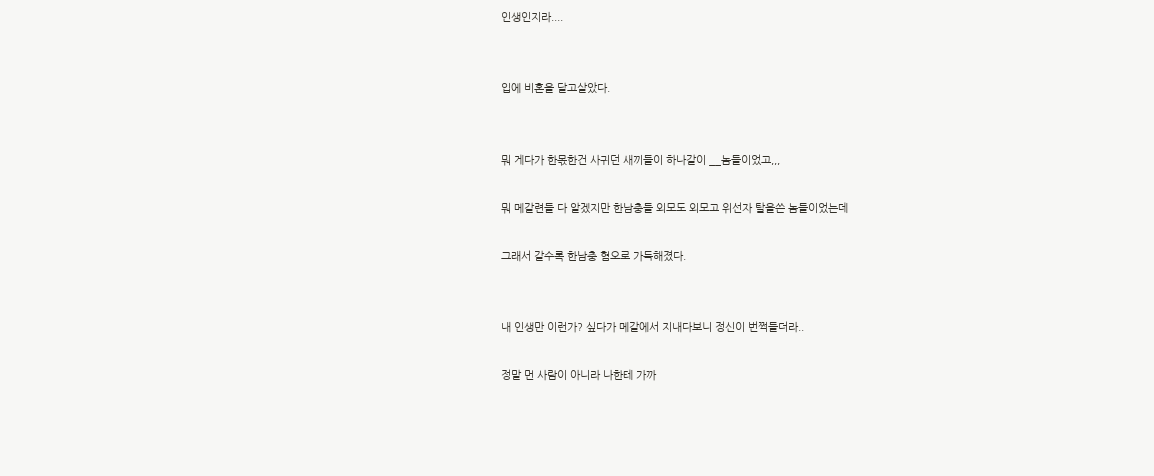인생인지라....


입에 비혼을 달고살았다.


뭐 게다가 한몫한건 사귀던 새끼들이 하나같이 __놈들이었고,,,

뭐 메갈련들 다 알겠지만 한남충들 외모도 외모고 위선자 탈을쓴 놈들이었는데

그래서 갈수록 한남충 혐오로 가득해졌다.


내 인생만 이런가? 싶다가 메갈에서 지내다보니 정신이 번쩍들더라..

정말 먼 사람이 아니라 나한테 가까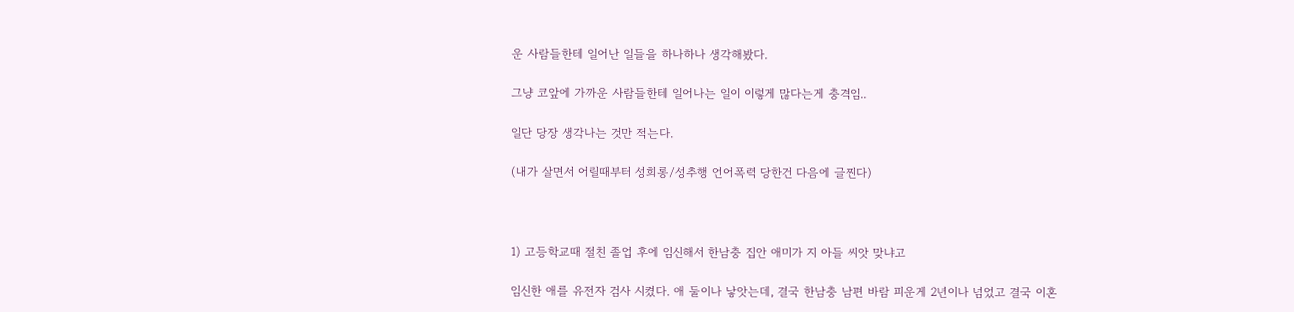운 사람들한테 일어난 일들을 하나하나 생각해봤다.

그냥 코앞에 가까운 사람들한테 일어나는 일이 이렇게 많다는게 충격임..

일단 당장 생각나는 것만 적는다.

(내가 살면서 어릴때부터 성희롱/성추행 언어폭력 당한건 다음에 글찐다)



1) 고등학교때 절친 졸업 후에 임신해서 한남충 집안 애미가 지 아들 씨앗 맞냐고

임신한 애를 유전자 검사 시켰다. 애 둘이나 낳앗는데, 결국 한남충 남편 바람 피운게 2년이나 넘었고 결국 이혼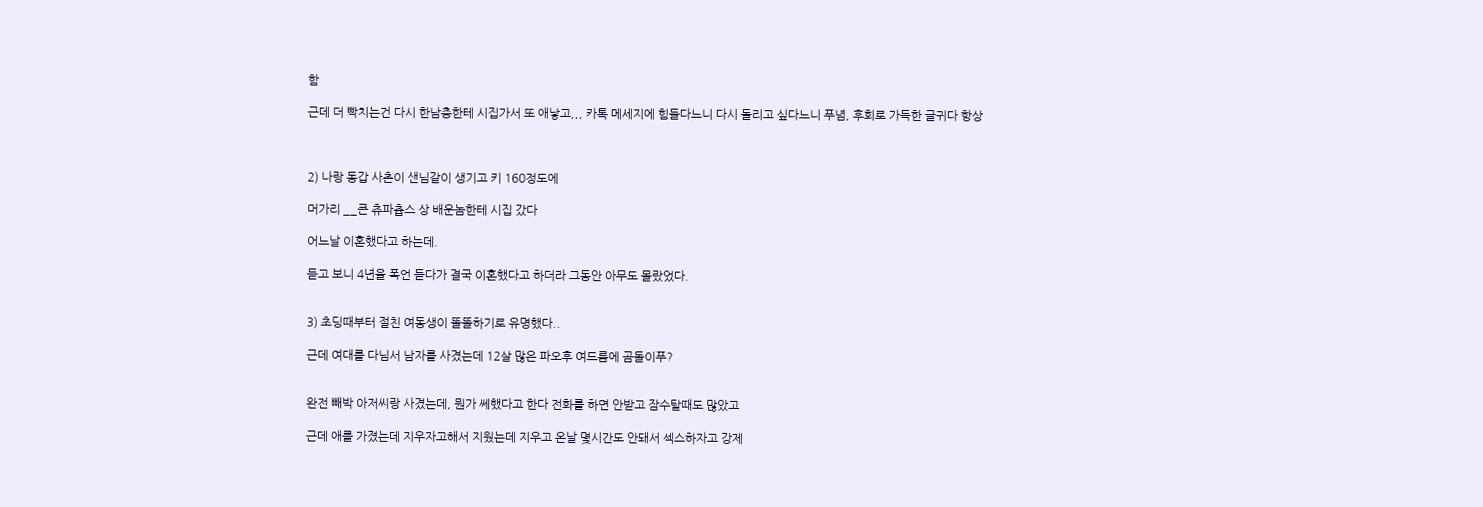함

근데 더 빡치는건 다시 한남충한테 시집가서 또 애낳고,,, 카톡 메세지에 힘들다느니 다시 돌리고 싶다느니 푸념, 후회로 가득한 글귀다 항상



2) 나랑 동갑 사촌이 샌님같이 생기고 키 160정도에

머가리 __큰 츄파츕스 상 배운놈한테 시집 갔다

어느날 이혼했다고 하는데.

듣고 보니 4년을 폭언 듣다가 결국 이혼했다고 하더라 그동안 아무도 몰랐었다.


3) 초딩때부터 절친 여동생이 똘똘하기로 유명했다..

근데 여대를 다님서 남자를 사겼는데 12살 많은 파오후 여드름에 곰돌이푸?


완전 빼박 아저씨랑 사겼는데, 뭔가 쎄했다고 한다 전화를 하면 안받고 잠수탈때도 많았고

근데 애를 가졌는데 지우자고해서 지웠는데 지우고 온날 몇시간도 안돼서 섹스하자고 강제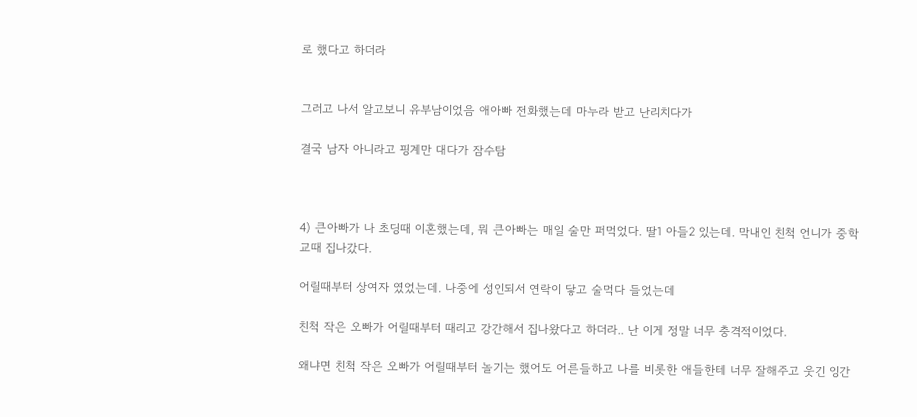로 했다고 하더라


그러고 나서 알고보니 유부남이었음 애아빠 전화했는데 마누라 받고 난리치다가

결국 남자 아니라고 핑계만 대다가 잠수탐



4) 큰아빠가 나 초딩때 이혼했는데, 뭐 큰아빠는 매일 술만 퍼먹었다. 딸1 아들2 있는데. 막내인 친척 언니가 중학교때 집나갔다.

어릴때부터 상여자 였었는데. 나중에 성인되서 연락이 닿고 술먹다 들었는데

친척 작은 오빠가 어릴때부터 때리고 강간해서 집나왔다고 하더라.. 난 이게 정말 너무 충격적이었다.

왜냐면 친척 작은 오빠가 어릴때부터 놀기는 했어도 어른들하고 나를 비롯한 애들한테 너무 잘해주고 웃긴 잉간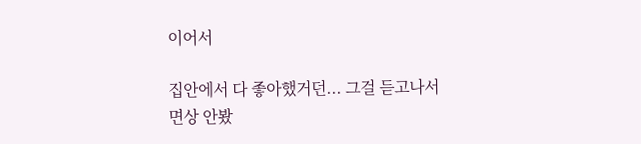이어서

집안에서 다 좋아했거던... 그걸 듣고나서 면상 안봤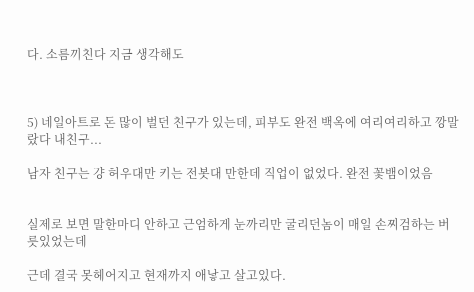다. 소름끼친다 지금 생각해도



5) 네일아트로 돈 많이 벌던 친구가 있는데, 피부도 완전 백옥에 여리여리하고 깡말랐다 내친구...

남자 친구는 걍 허우대만 키는 전봇대 만한데 직업이 없었다. 완전 꽃뱀이었음


실제로 보면 말한마디 안하고 근엄하게 눈까리만 굴리던놈이 매일 손찌검하는 버릇있었는데

근데 결국 못헤어지고 현재까지 애낳고 살고있다.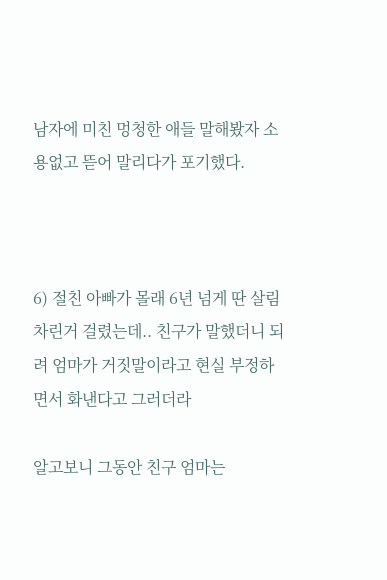남자에 미친 멍청한 애들 말해봤자 소용없고 뜯어 말리다가 포기했다.



6) 절친 아빠가 몰래 6년 넘게 딴 살림 차린거 걸렸는데.. 친구가 말했더니 되려 엄마가 거짓말이라고 현실 부정하면서 화낸다고 그러더라

알고보니 그동안 친구 엄마는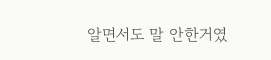알면서도 말 안한거였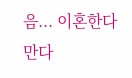음... 이혼한다 만다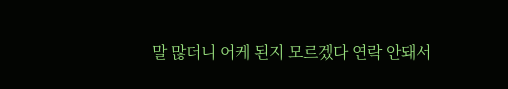말 많더니 어케 된지 모르겠다 연락 안돼서